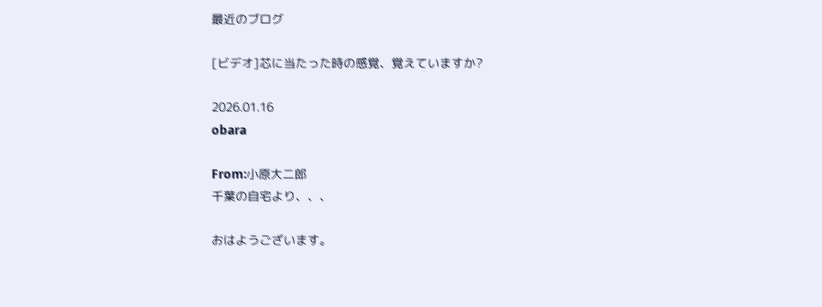最近のブログ

[ビデオ]芯に当たった時の感覚、覚えていますか?

2026.01.16
obara

From:小原大二郎
千葉の自宅より、、、

おはようございます。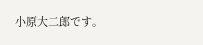小原大二郎です。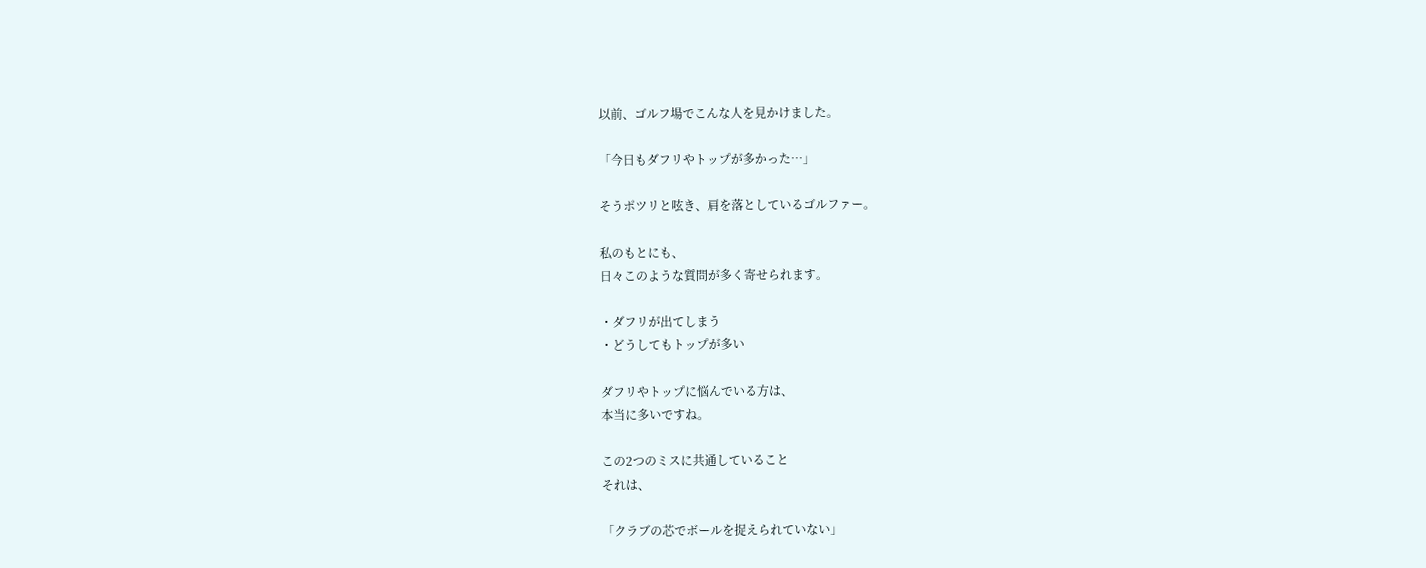以前、ゴルフ場でこんな人を見かけました。

「今日もダフリやトップが多かった…」

そうポツリと呟き、肩を落としているゴルファー。

私のもとにも、
日々このような質問が多く寄せられます。

・ダフリが出てしまう
・どうしてもトップが多い

ダフリやトップに悩んでいる方は、
本当に多いですね。

この2つのミスに共通していること
それは、

「クラブの芯でボールを捉えられていない」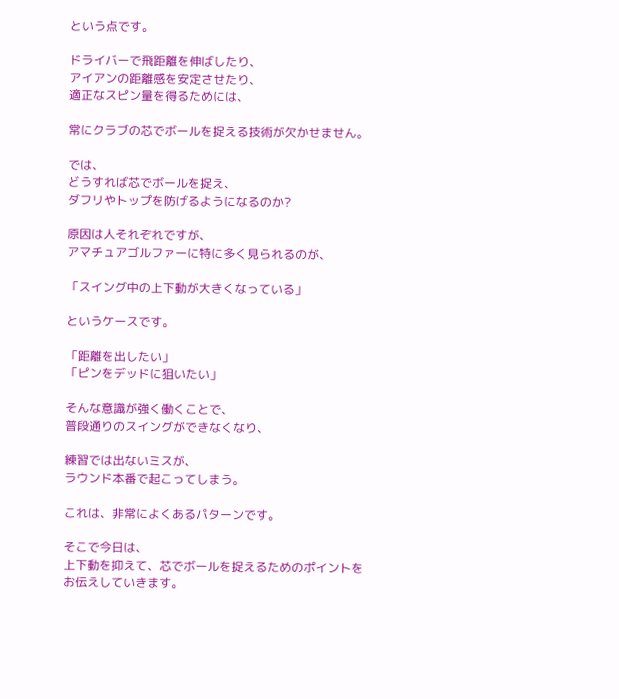という点です。

ドライバーで飛距離を伸ばしたり、
アイアンの距離感を安定させたり、
適正なスピン量を得るためには、

常にクラブの芯でボールを捉える技術が欠かせません。

では、
どうすれば芯でボールを捉え、
ダフリやトップを防げるようになるのか?

原因は人それぞれですが、
アマチュアゴルファーに特に多く見られるのが、

「スイング中の上下動が大きくなっている」

というケースです。

「距離を出したい」
「ピンをデッドに狙いたい」

そんな意識が強く働くことで、
普段通りのスイングができなくなり、

練習では出ないミスが、
ラウンド本番で起こってしまう。

これは、非常によくあるパターンです。

そこで今日は、
上下動を抑えて、芯でボールを捉えるためのポイントを
お伝えしていきます。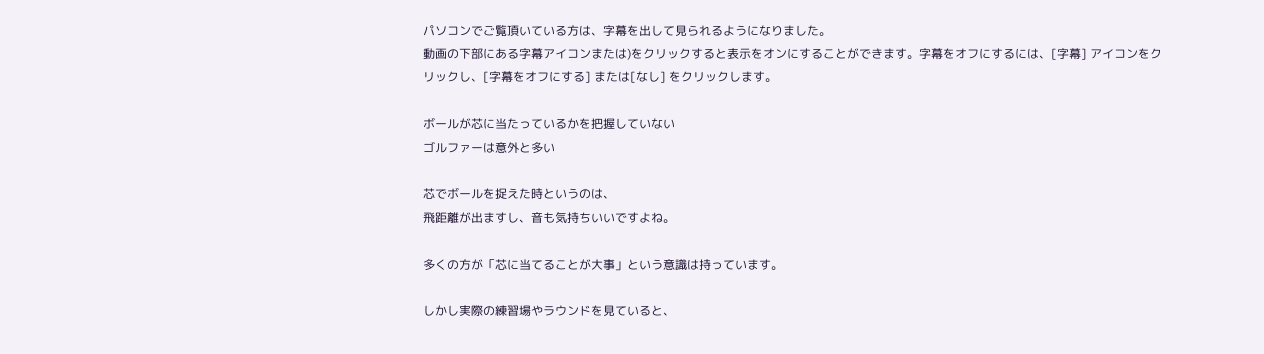パソコンでご覧頂いている方は、字幕を出して見られるようになりました。
動画の下部にある字幕アイコンまたは)をクリックすると表示をオンにすることができます。字幕をオフにするには、[字幕] アイコンをクリックし、[字幕をオフにする] または[なし] をクリックします。

ボールが芯に当たっているかを把握していない
ゴルファーは意外と多い

芯でボールを捉えた時というのは、
飛距離が出ますし、音も気持ちいいですよね。

多くの方が「芯に当てることが大事」という意識は持っています。

しかし実際の練習場やラウンドを見ていると、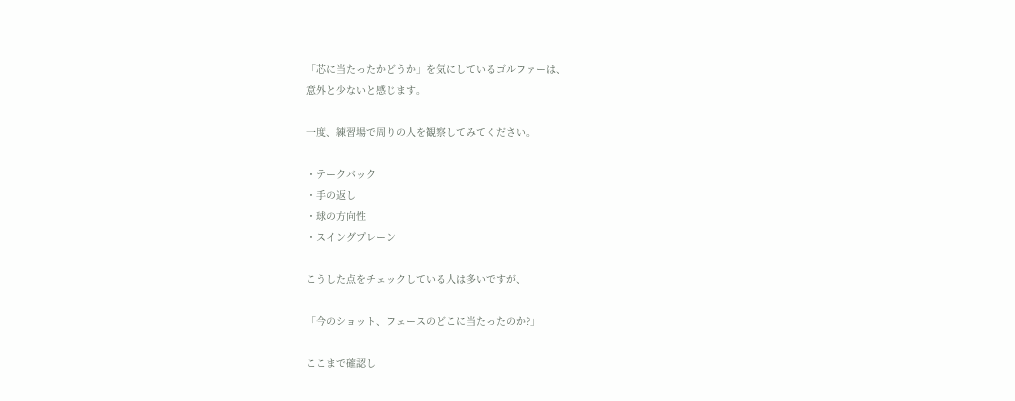「芯に当たったかどうか」を気にしているゴルファーは、
意外と少ないと感じます。

一度、練習場で周りの人を観察してみてください。

・テークバック
・手の返し
・球の方向性
・スイングプレーン

こうした点をチェックしている人は多いですが、

「今のショット、フェースのどこに当たったのか?」

ここまで確認し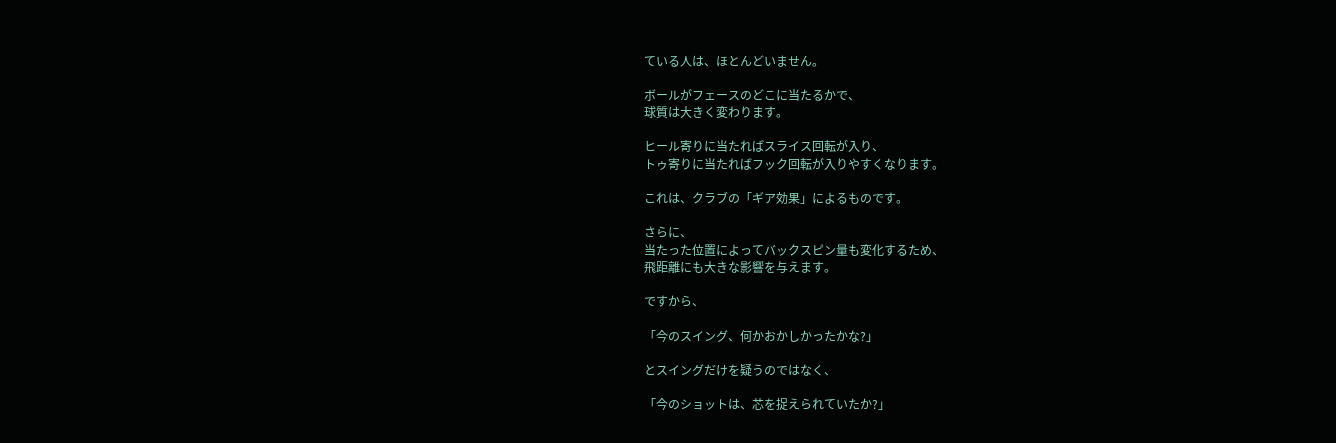ている人は、ほとんどいません。

ボールがフェースのどこに当たるかで、
球質は大きく変わります。

ヒール寄りに当たればスライス回転が入り、
トゥ寄りに当たればフック回転が入りやすくなります。

これは、クラブの「ギア効果」によるものです。

さらに、
当たった位置によってバックスピン量も変化するため、
飛距離にも大きな影響を与えます。

ですから、

「今のスイング、何かおかしかったかな?」

とスイングだけを疑うのではなく、

「今のショットは、芯を捉えられていたか?」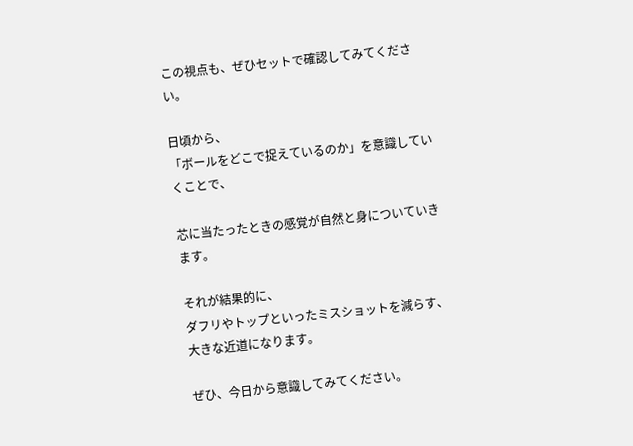この視点も、ぜひセットで確認してみてください。

日頃から、
「ボールをどこで捉えているのか」を意識していくことで、

芯に当たったときの感覚が自然と身についていきます。

それが結果的に、
ダフリやトップといったミスショットを減らす、
大きな近道になります。

ぜひ、今日から意識してみてください。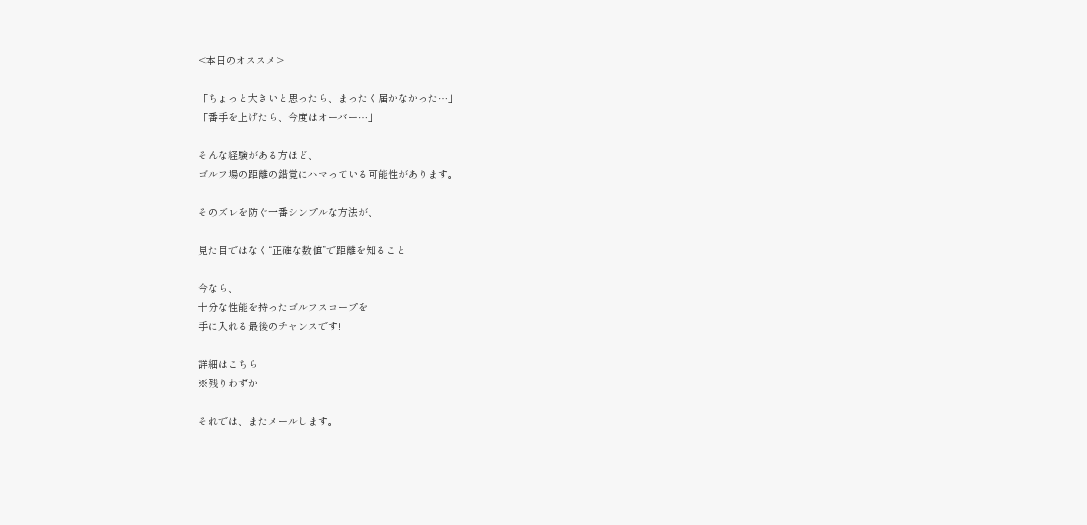<本日のオススメ>

「ちょっと大きいと思ったら、まったく届かなかった…」
「番手を上げたら、今度はオーバー…」

そんな経験がある方ほど、
ゴルフ場の距離の錯覚にハマっている可能性があります。

そのズレを防ぐ一番シンプルな方法が、

見た目ではなく“正確な数値”で距離を知ること

今なら、
十分な性能を持ったゴルフスコープを
手に入れる最後のチャンスです!

詳細はこちら
※残りわずか

それでは、またメールします。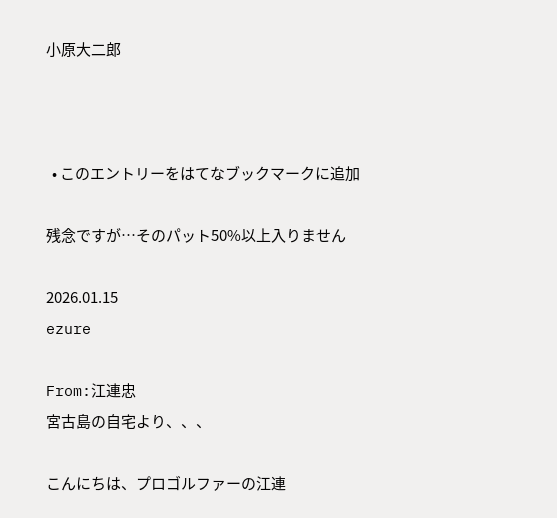小原大二郎



  • このエントリーをはてなブックマークに追加

残念ですが…そのパット50%以上入りません

2026.01.15
ezure

From:江連忠
宮古島の自宅より、、、

こんにちは、プロゴルファーの江連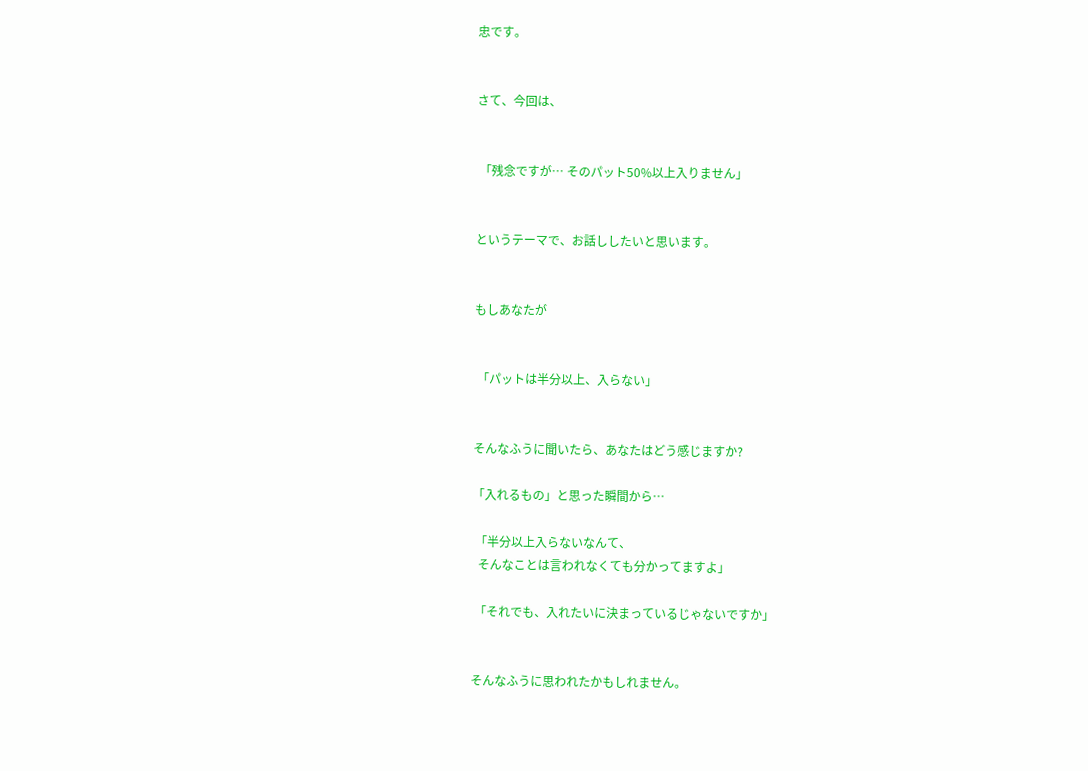忠です。


さて、今回は、


 「残念ですが… そのパット50%以上入りません」


というテーマで、お話ししたいと思います。


もしあなたが


 「パットは半分以上、入らない」


そんなふうに聞いたら、あなたはどう感じますか?

「入れるもの」と思った瞬間から…

 「半分以上入らないなんて、
  そんなことは言われなくても分かってますよ」

 「それでも、入れたいに決まっているじゃないですか」


そんなふうに思われたかもしれません。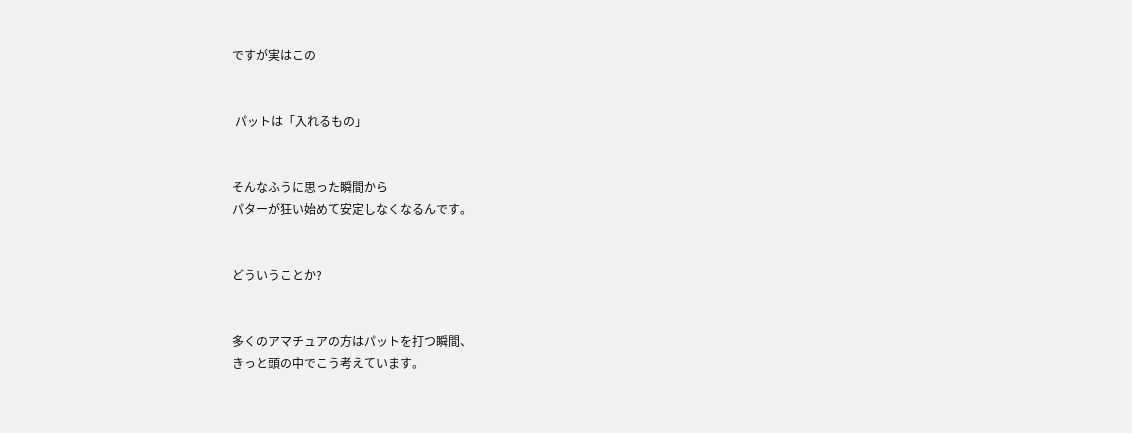ですが実はこの


 パットは「入れるもの」


そんなふうに思った瞬間から
パターが狂い始めて安定しなくなるんです。


どういうことか?


多くのアマチュアの方はパットを打つ瞬間、
きっと頭の中でこう考えています。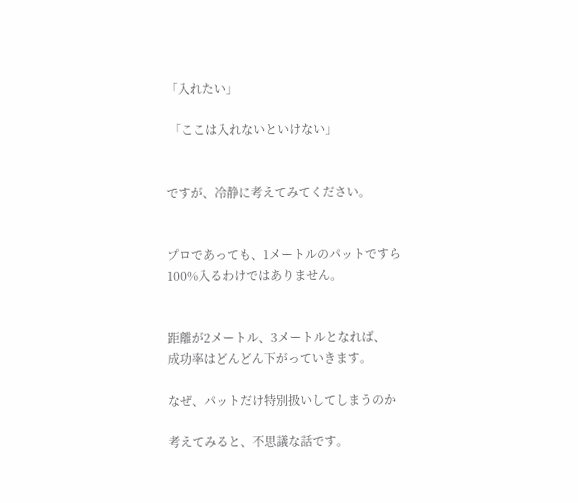「入れたい」

 「ここは入れないといけない」


ですが、冷静に考えてみてください。


プロであっても、1メートルのパットですら
100%入るわけではありません。


距離が2メートル、3メートルとなれば、
成功率はどんどん下がっていきます。

なぜ、パットだけ特別扱いしてしまうのか

考えてみると、不思議な話です。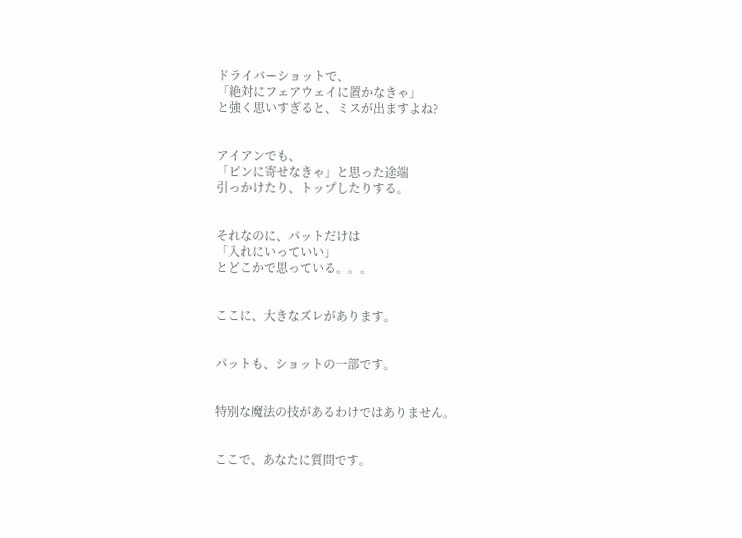ドライバーショットで、
「絶対にフェアウェイに置かなきゃ」
と強く思いすぎると、ミスが出ますよね?


アイアンでも、
「ピンに寄せなきゃ」と思った途端
引っかけたり、トップしたりする。


それなのに、パットだけは
「入れにいっていい」
とどこかで思っている。。。


ここに、大きなズレがあります。


パットも、ショットの一部です。


特別な魔法の技があるわけではありません。


ここで、あなたに質問です。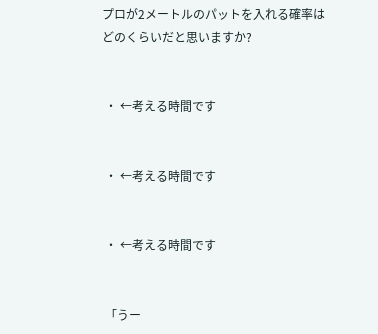プロが2メートルのパットを入れる確率は
どのくらいだと思いますか?


 ・ ←考える時間です


 ・ ←考える時間です


 ・ ←考える時間です


 「うー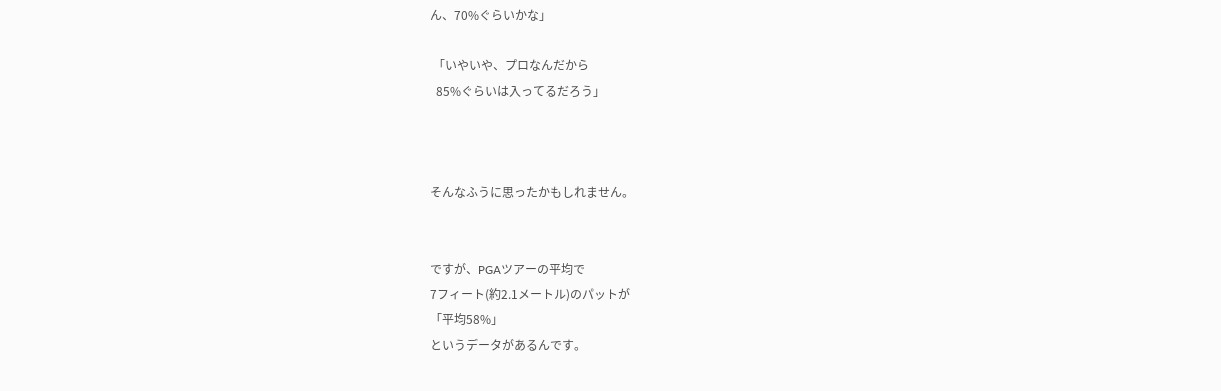ん、70%ぐらいかな」

 「いやいや、プロなんだから
  85%ぐらいは入ってるだろう」



そんなふうに思ったかもしれません。


ですが、PGAツアーの平均で
7フィート(約2.1メートル)のパットが
「平均58%」
というデータがあるんです。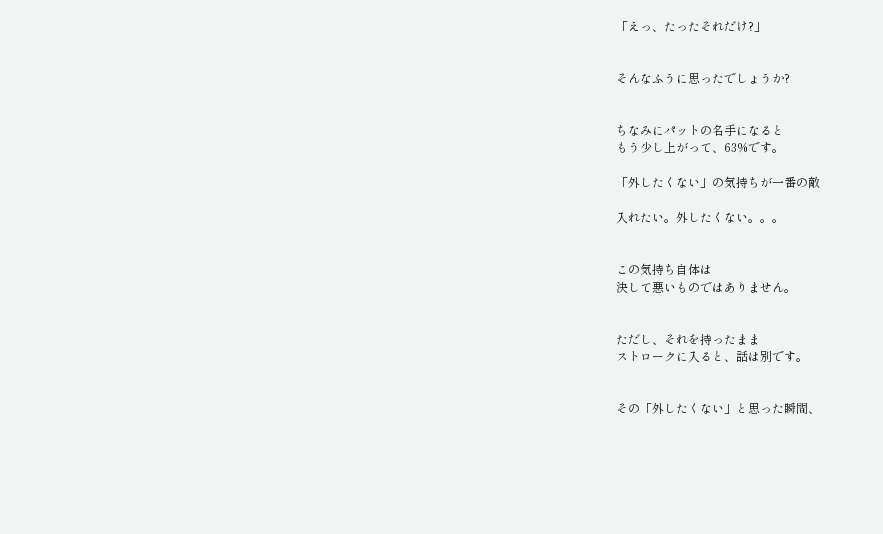「えっ、たったそれだけ?」


そんなふうに思ったでしょうか?


ちなみにパットの名手になると
もう少し上がって、63%です。

「外したくない」の気持ちが一番の敵

入れたい。外したくない。。。


この気持ち自体は
決して悪いものではありません。


ただし、それを持ったまま
ストロークに入ると、話は別です。


その「外したくない」と思った瞬間、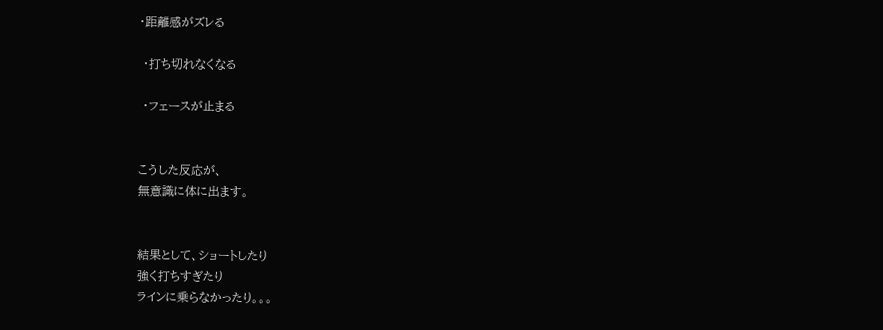・距離感がズレる

 ・打ち切れなくなる

 ・フェースが止まる


こうした反応が、
無意識に体に出ます。


結果として、ショートしたり
強く打ちすぎたり
ラインに乗らなかったり。。。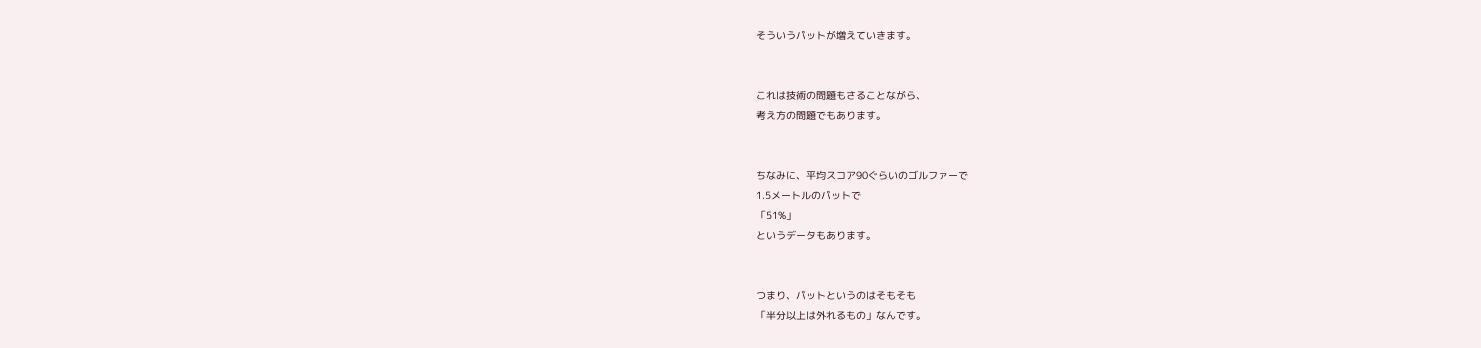そういうパットが増えていきます。


これは技術の問題もさることながら、
考え方の問題でもあります。


ちなみに、平均スコア90ぐらいのゴルファーで
1.5メートルのパットで
「51%」
というデータもあります。


つまり、パットというのはそもそも
「半分以上は外れるもの」なんです。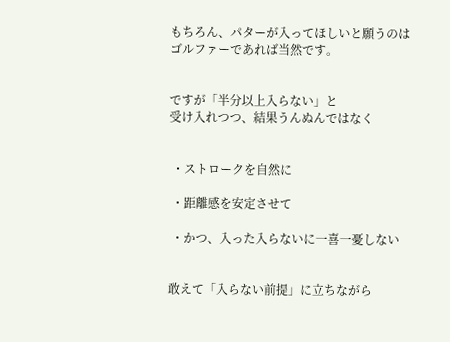もちろん、パターが入ってほしいと願うのは
ゴルファーであれば当然です。


ですが「半分以上入らない」と
受け入れつつ、結果うんぬんではなく


 ・ストロークを自然に

 ・距離感を安定させて

 ・かつ、入った入らないに一喜一憂しない


敢えて「入らない前提」に立ちながら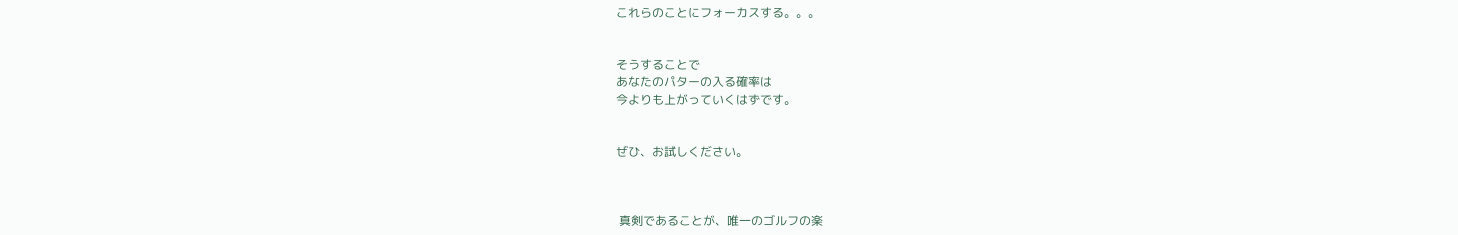これらのことにフォーカスする。。。


そうすることで
あなたのパターの入る確率は
今よりも上がっていくはずです。


ぜひ、お試しください。



 真剣であることが、唯一のゴルフの楽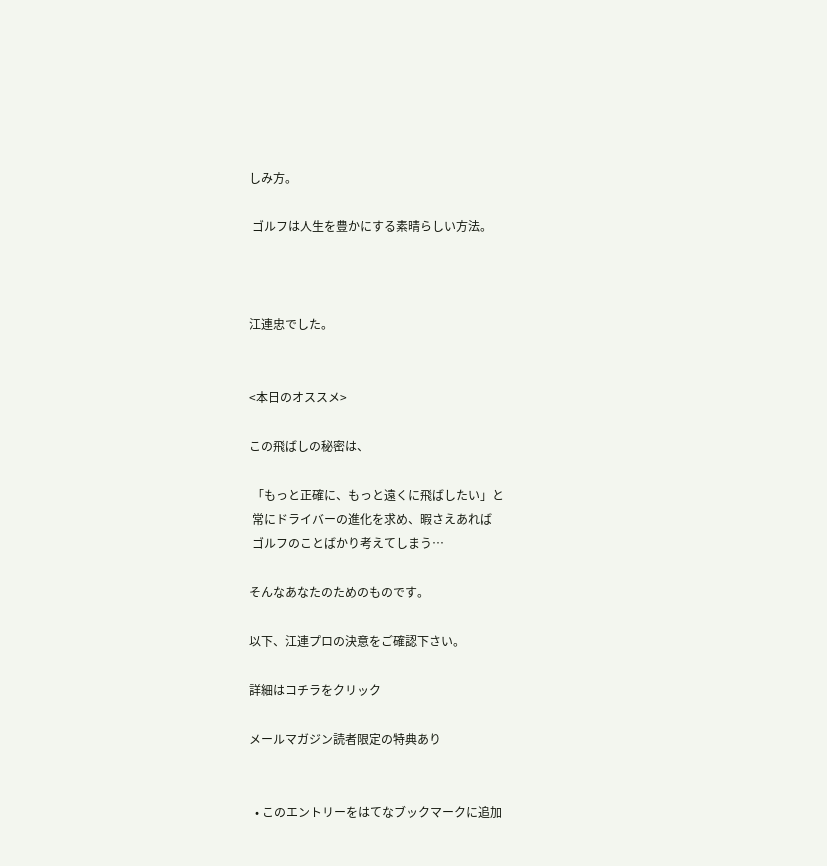しみ方。

 ゴルフは人生を豊かにする素晴らしい方法。



江連忠でした。


<本日のオススメ>

この飛ばしの秘密は、

 「もっと正確に、もっと遠くに飛ばしたい」と
 常にドライバーの進化を求め、暇さえあれば
 ゴルフのことばかり考えてしまう…

そんなあなたのためのものです。

以下、江連プロの決意をご確認下さい。

詳細はコチラをクリック

メールマガジン読者限定の特典あり


  • このエントリーをはてなブックマークに追加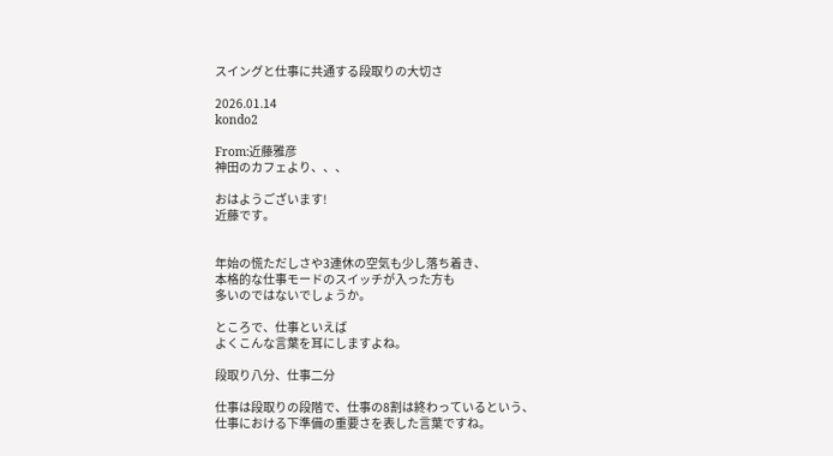スイングと仕事に共通する段取りの大切さ

2026.01.14
kondo2

From:近藤雅彦
神田のカフェより、、、

おはようございます!
近藤です。


年始の慌ただしさや3連休の空気も少し落ち着き、
本格的な仕事モードのスイッチが入った方も
多いのではないでしょうか。

ところで、仕事といえば
よくこんな言葉を耳にしますよね。

段取り八分、仕事二分

仕事は段取りの段階で、仕事の8割は終わっているという、
仕事における下準備の重要さを表した言葉ですね。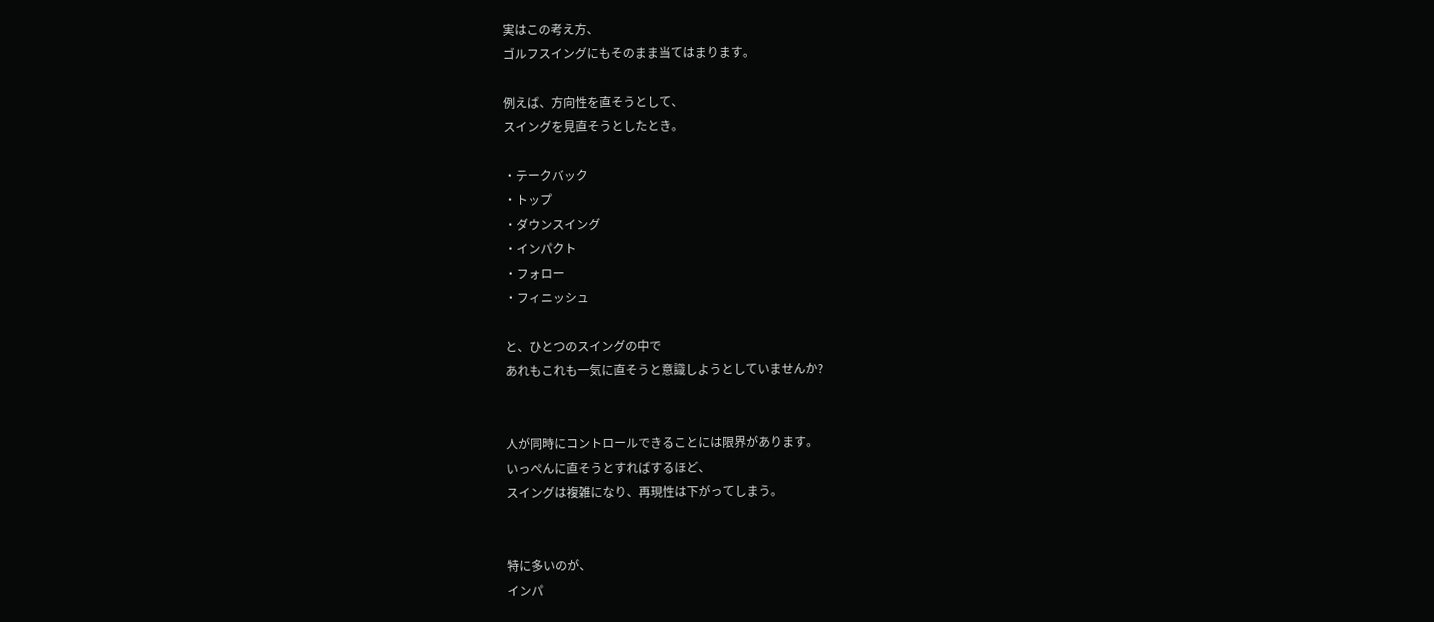実はこの考え方、
ゴルフスイングにもそのまま当てはまります。

例えば、方向性を直そうとして、
スイングを見直そうとしたとき。

・テークバック
・トップ
・ダウンスイング
・インパクト
・フォロー
・フィニッシュ

と、ひとつのスイングの中で
あれもこれも一気に直そうと意識しようとしていませんか?


人が同時にコントロールできることには限界があります。
いっぺんに直そうとすればするほど、
スイングは複雑になり、再現性は下がってしまう。


特に多いのが、
インパ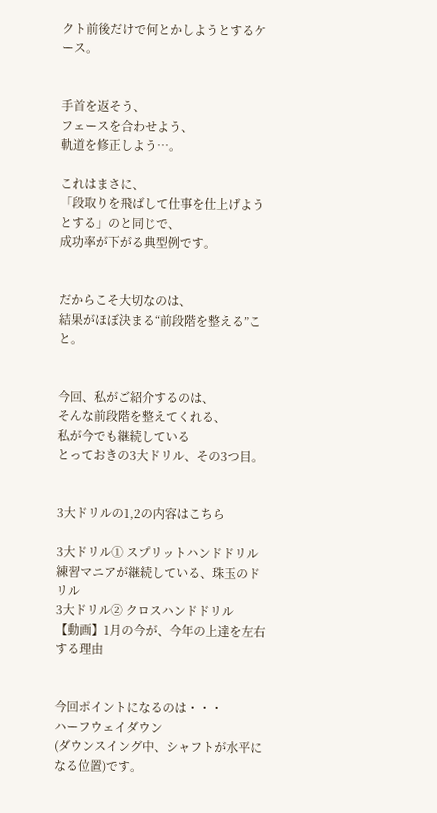クト前後だけで何とかしようとするケース。


手首を返そう、
フェースを合わせよう、
軌道を修正しよう…。

これはまさに、
「段取りを飛ばして仕事を仕上げようとする」のと同じで、
成功率が下がる典型例です。


だからこそ大切なのは、
結果がほぼ決まる“前段階を整える”こと。


今回、私がご紹介するのは、
そんな前段階を整えてくれる、
私が今でも継続している
とっておきの3大ドリル、その3つ目。


3大ドリルの1,2の内容はこちら

3大ドリル① スプリットハンドドリル
練習マニアが継続している、珠玉のドリル
3大ドリル② クロスハンドドリル
【動画】1月の今が、今年の上達を左右する理由


今回ポイントになるのは・・・
ハーフウェイダウン
(ダウンスイング中、シャフトが水平になる位置)です。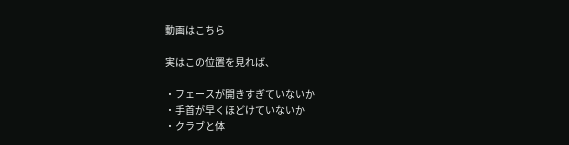動画はこちら

実はこの位置を見れば、

・フェースが開きすぎていないか
・手首が早くほどけていないか
・クラブと体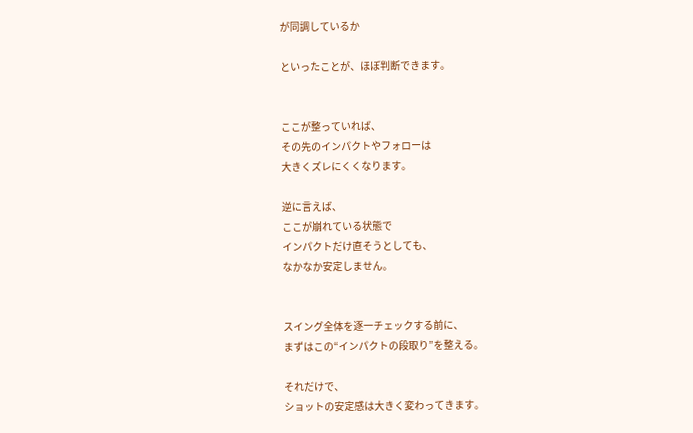が同調しているか

といったことが、ほぼ判断できます。


ここが整っていれば、
その先のインパクトやフォローは
大きくズレにくくなります。

逆に言えば、
ここが崩れている状態で
インパクトだけ直そうとしても、
なかなか安定しません。


スイング全体を逐一チェックする前に、
まずはこの“インパクトの段取り”を整える。

それだけで、
ショットの安定感は大きく変わってきます。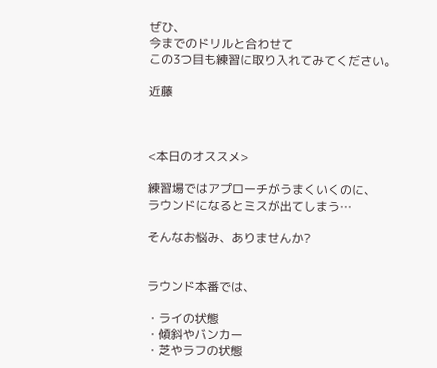ぜひ、
今までのドリルと合わせて
この3つ目も練習に取り入れてみてください。

近藤



<本日のオススメ>

練習場ではアプローチがうまくいくのに、
ラウンドになるとミスが出てしまう…

そんなお悩み、ありませんか?


ラウンド本番では、

・ライの状態
・傾斜やバンカー
・芝やラフの状態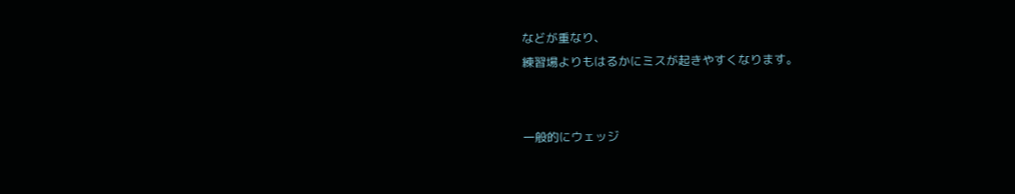などが重なり、
練習場よりもはるかにミスが起きやすくなります。


一般的にウェッジ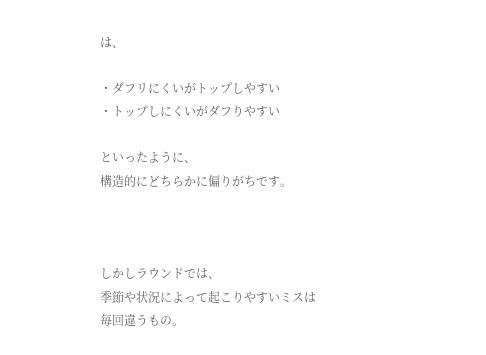は、

・ダフリにくいがトップしやすい
・トップしにくいがダフりやすい

といったように、
構造的にどちらかに偏りがちです。



しかしラウンドでは、
季節や状況によって起こりやすいミスは毎回違うもの。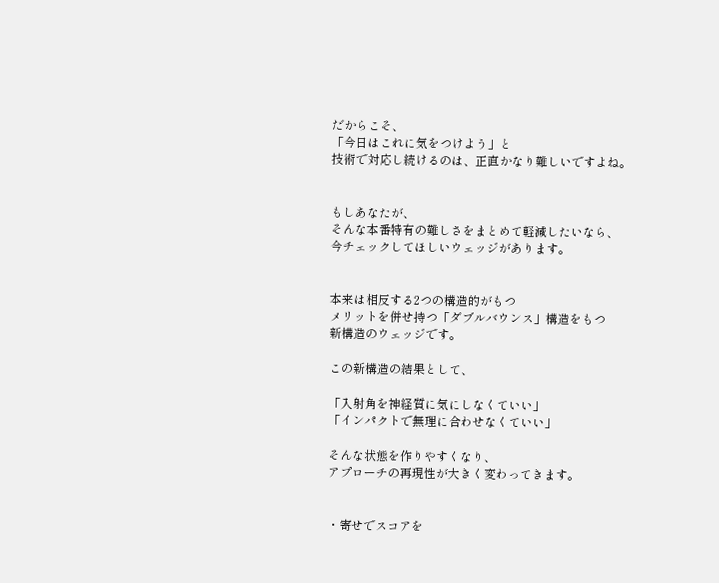だからこそ、
「今日はこれに気をつけよう」と
技術で対応し続けるのは、正直かなり難しいですよね。


もしあなたが、
そんな本番特有の難しさをまとめて軽減したいなら、
今チェックしてほしいウェッジがあります。


本来は相反する2つの構造的がもつ
メリットを併せ持つ「ダブルバウンス」構造をもつ
新構造のウェッジです。

この新構造の結果として、

「入射角を神経質に気にしなくていい」
「インパクトで無理に合わせなくていい」

そんな状態を作りやすくなり、
アプローチの再現性が大きく変わってきます。


・寄せでスコアを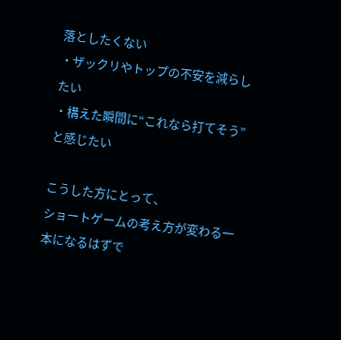落としたくない
・ザックリやトップの不安を減らしたい
・構えた瞬間に“これなら打てそう”と感じたい

こうした方にとって、
ショートゲームの考え方が変わる一本になるはずで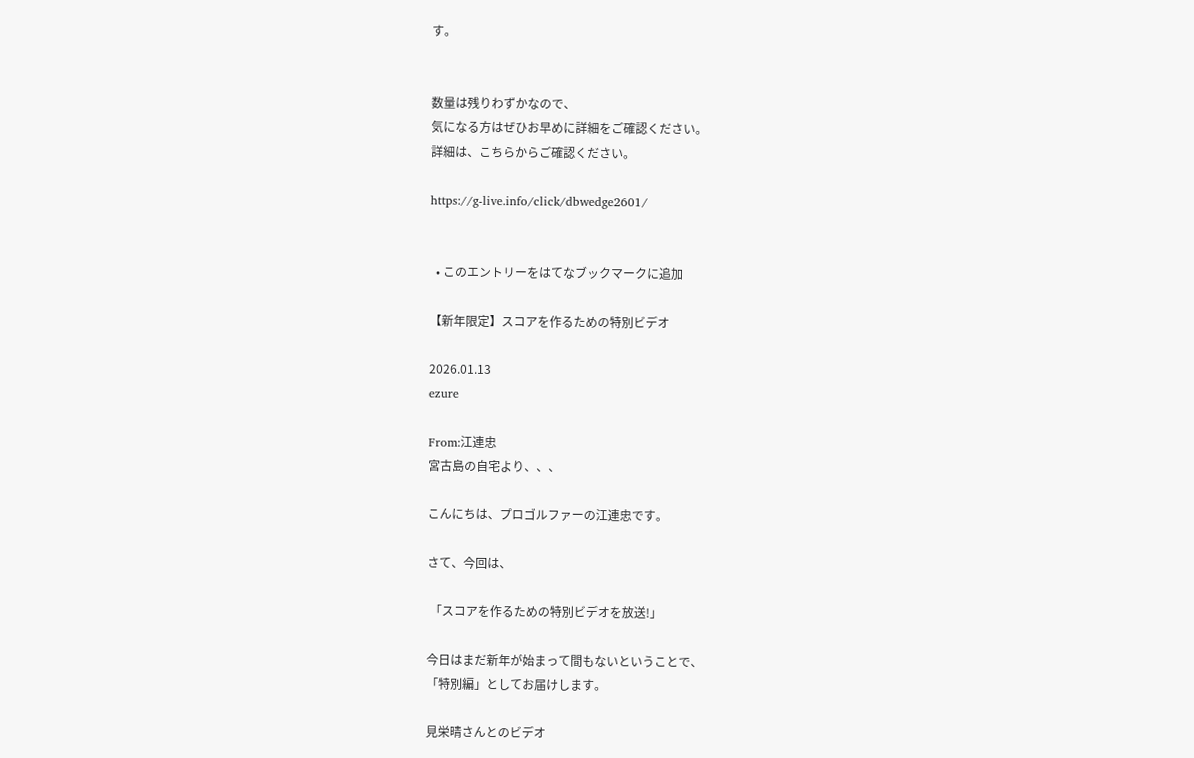す。


数量は残りわずかなので、
気になる方はぜひお早めに詳細をご確認ください。
詳細は、こちらからご確認ください。

https://g-live.info/click/dbwedge2601/


  • このエントリーをはてなブックマークに追加

【新年限定】スコアを作るための特別ビデオ

2026.01.13
ezure

From:江連忠
宮古島の自宅より、、、

こんにちは、プロゴルファーの江連忠です。

さて、今回は、

 「スコアを作るための特別ビデオを放送!」

今日はまだ新年が始まって間もないということで、
「特別編」としてお届けします。

見栄晴さんとのビデオ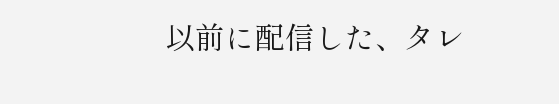以前に配信した、タレ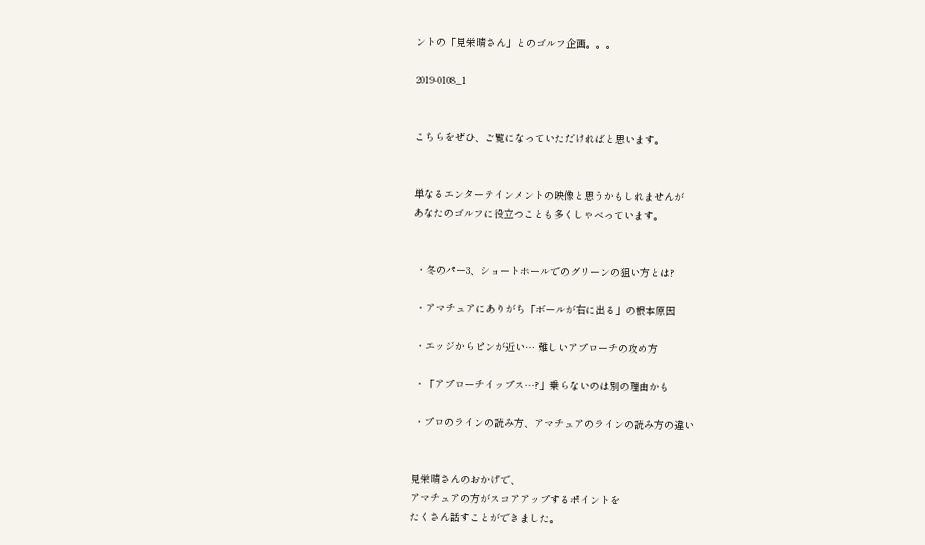ントの「見栄晴さん」とのゴルフ企画。。。

2019-0108_1


こちらをぜひ、ご覧になっていただければと思います。


単なるエンターテインメントの映像と思うかもしれませんが
あなたのゴルフに役立つことも多くしゃべっています。


 ・冬のパー3、ショートホールでのグリーンの狙い方とは?

 ・アマチュアにありがち「ボールが右に出る」の根本原因

 ・エッジからピンが近い… 難しいアプローチの攻め方

 ・「アプローチイップス…?」乗らないのは別の理由かも

 ・プロのラインの読み方、アマチュアのラインの読み方の違い


見栄晴さんのおかげで、
アマチュアの方がスコアアップするポイントを
たくさん話すことができました。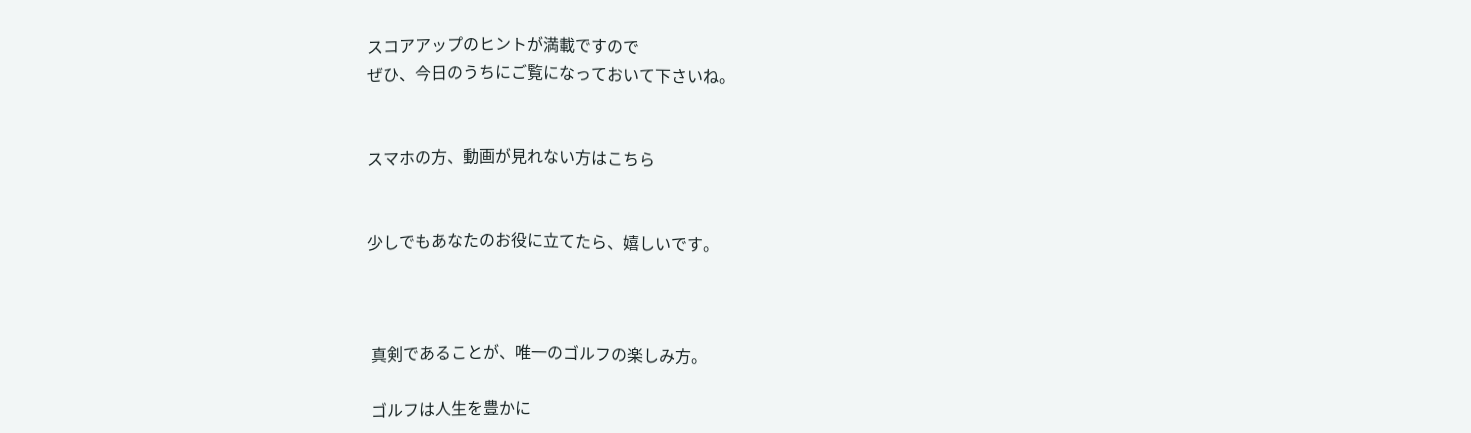スコアアップのヒントが満載ですので
ぜひ、今日のうちにご覧になっておいて下さいね。


スマホの方、動画が見れない方はこちら


少しでもあなたのお役に立てたら、嬉しいです。



 真剣であることが、唯一のゴルフの楽しみ方。

 ゴルフは人生を豊かに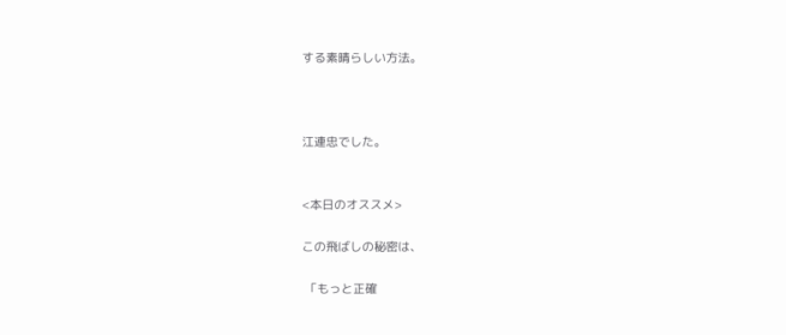する素晴らしい方法。



江連忠でした。


<本日のオススメ>

この飛ばしの秘密は、

 「もっと正確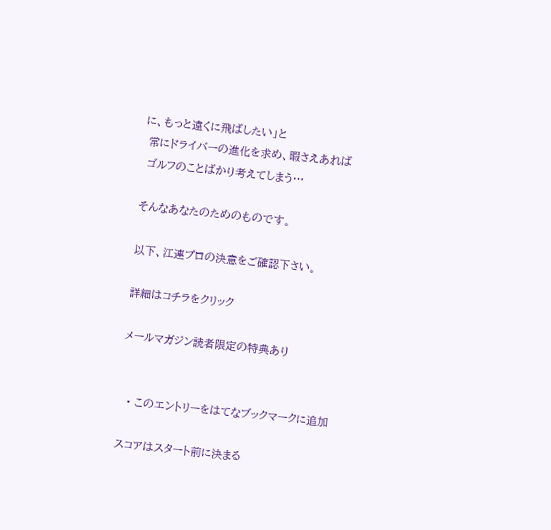に、もっと遠くに飛ばしたい」と
 常にドライバーの進化を求め、暇さえあれば
 ゴルフのことばかり考えてしまう…

そんなあなたのためのものです。

以下、江連プロの決意をご確認下さい。

詳細はコチラをクリック

メールマガジン読者限定の特典あり


  • このエントリーをはてなブックマークに追加

スコアはスタート前に決まる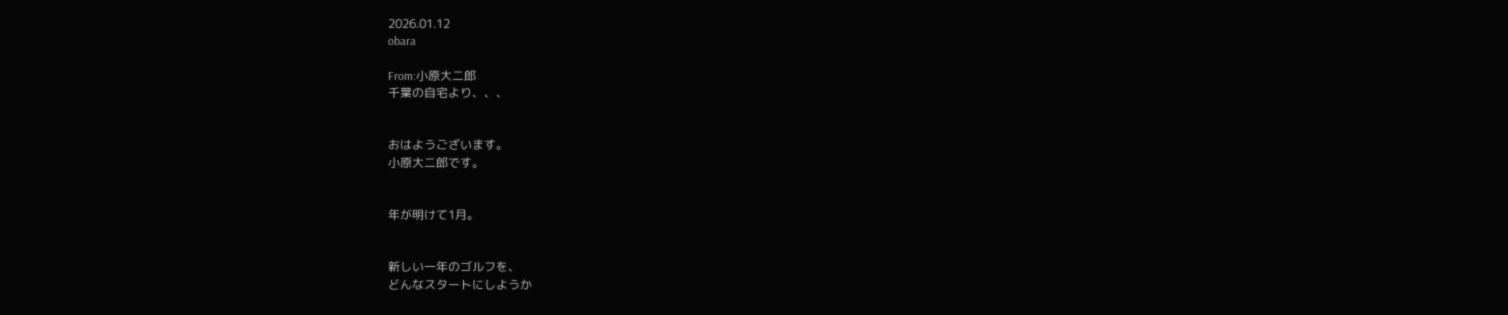2026.01.12
obara

From:小原大二郎
千葉の自宅より、、、


おはようございます。
小原大二郎です。


年が明けて1月。


新しい一年のゴルフを、
どんなスタートにしようか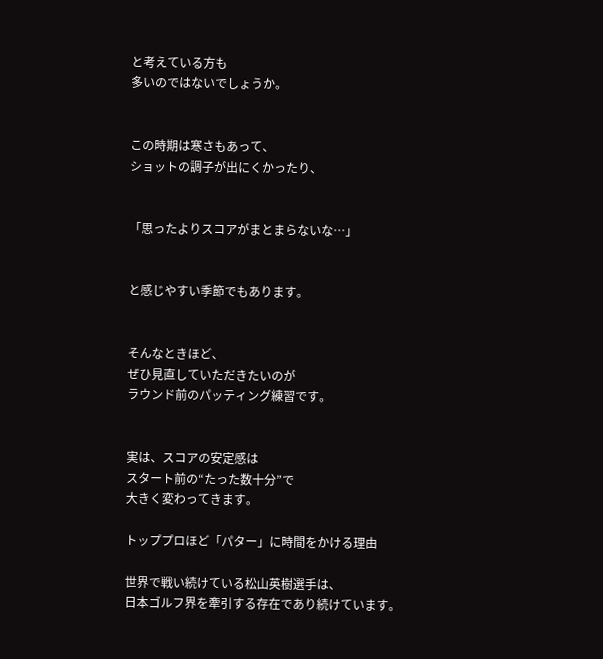と考えている方も
多いのではないでしょうか。


この時期は寒さもあって、
ショットの調子が出にくかったり、


「思ったよりスコアがまとまらないな…」


と感じやすい季節でもあります。


そんなときほど、
ぜひ見直していただきたいのが
ラウンド前のパッティング練習です。


実は、スコアの安定感は
スタート前の“たった数十分”で
大きく変わってきます。

トッププロほど「パター」に時間をかける理由

世界で戦い続けている松山英樹選手は、
日本ゴルフ界を牽引する存在であり続けています。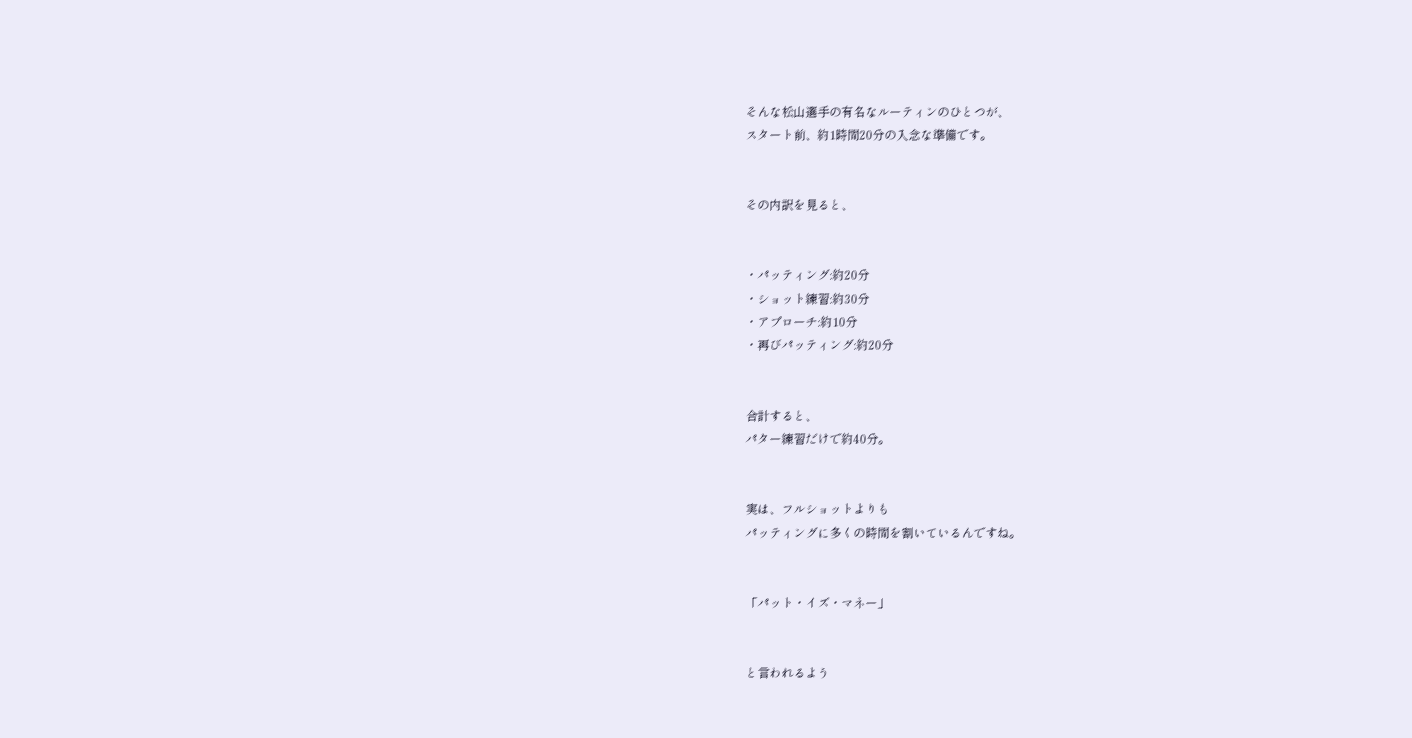そんな松山選手の有名なルーティンのひとつが、
スタート前、約1時間20分の入念な準備です。


その内訳を見ると、


・パッティング:約20分
・ショット練習:約30分
・アプローチ:約10分
・再びパッティング:約20分


合計すると、
パター練習だけで約40分。


実は、フルショットよりも
パッティングに多くの時間を割いているんですね。


「パット・イズ・マネー」


と言われるよう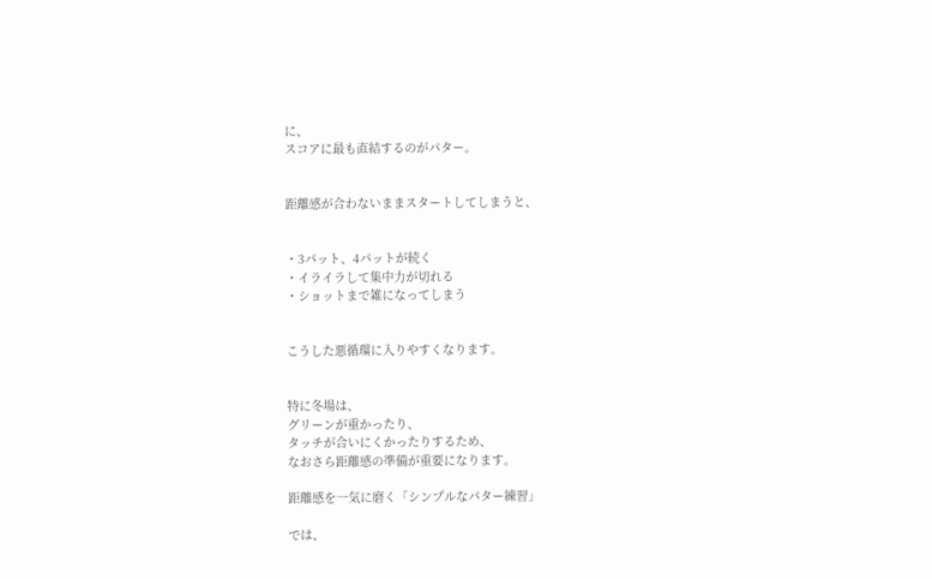に、
スコアに最も直結するのがパター。


距離感が合わないままスタートしてしまうと、


・3パット、4パットが続く
・イライラして集中力が切れる
・ショットまで雑になってしまう


こうした悪循環に入りやすくなります。


特に冬場は、
グリーンが重かったり、
タッチが合いにくかったりするため、
なおさら距離感の準備が重要になります。

距離感を一気に磨く「シンプルなパター練習」

では、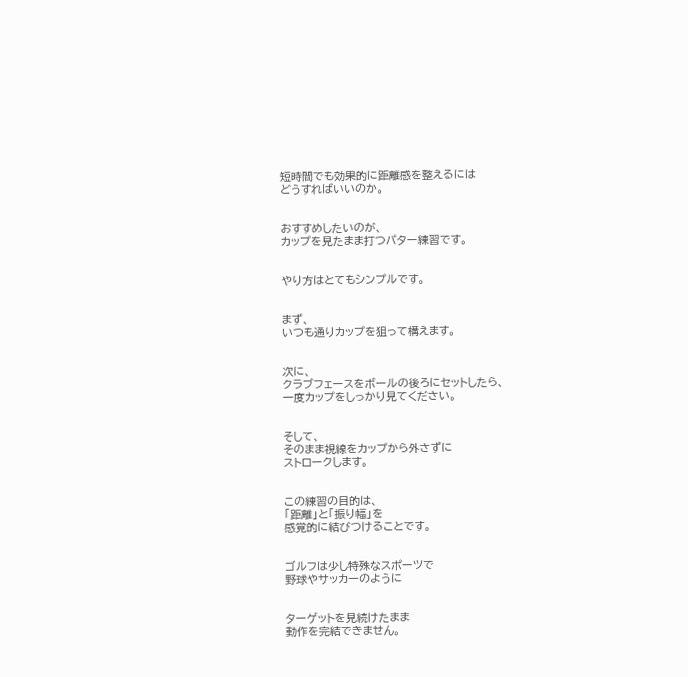短時間でも効果的に距離感を整えるには
どうすればいいのか。


おすすめしたいのが、
カップを見たまま打つパター練習です。


やり方はとてもシンプルです。


まず、
いつも通りカップを狙って構えます。


次に、
クラブフェースをボールの後ろにセットしたら、
一度カップをしっかり見てください。


そして、
そのまま視線をカップから外さずに
ストロークします。


この練習の目的は、
「距離」と「振り幅」を
感覚的に結びつけることです。


ゴルフは少し特殊なスポーツで
野球やサッカーのように


ターゲットを見続けたまま
動作を完結できません。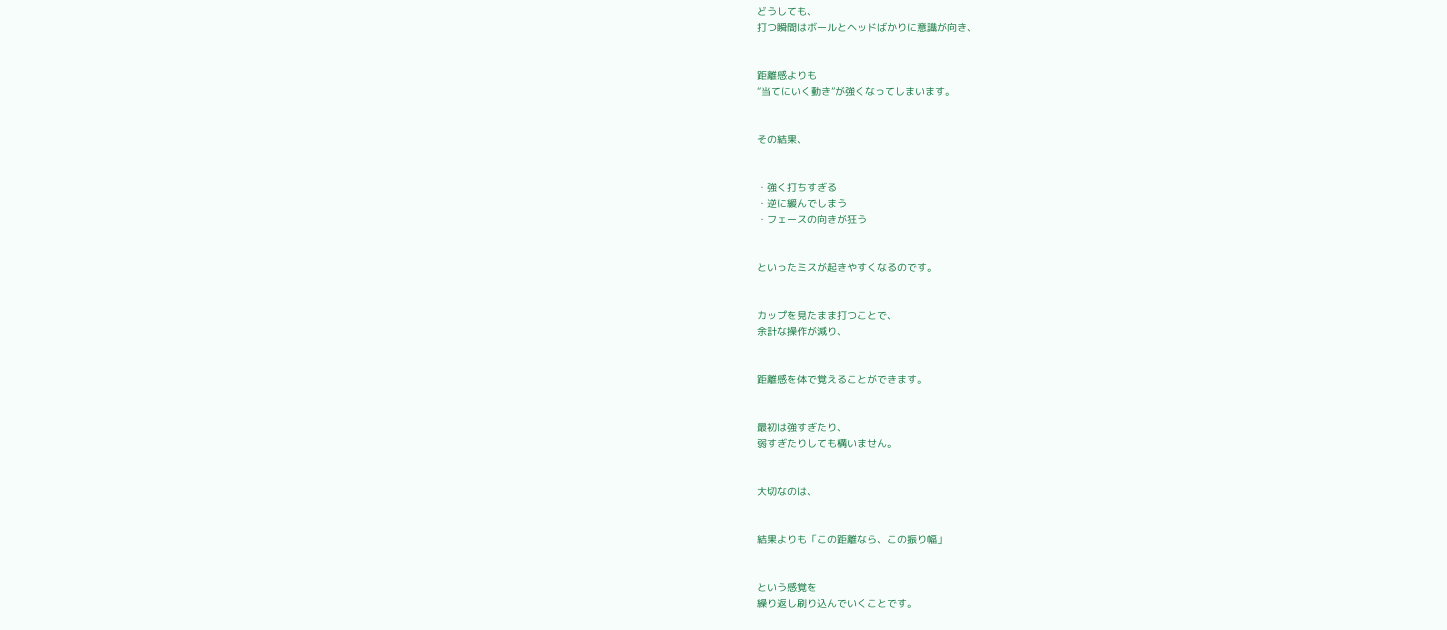どうしても、
打つ瞬間はボールとヘッドばかりに意識が向き、


距離感よりも
“当てにいく動き”が強くなってしまいます。


その結果、


・強く打ちすぎる
・逆に緩んでしまう
・フェースの向きが狂う


といったミスが起きやすくなるのです。


カップを見たまま打つことで、
余計な操作が減り、


距離感を体で覚えることができます。


最初は強すぎたり、
弱すぎたりしても構いません。


大切なのは、


結果よりも「この距離なら、この振り幅」


という感覚を
繰り返し刷り込んでいくことです。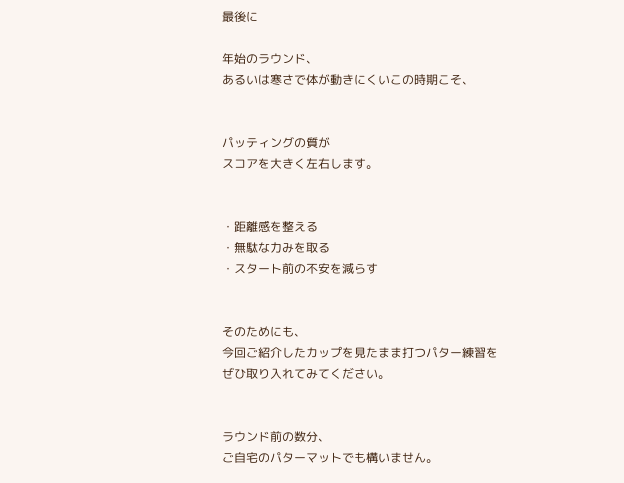最後に

年始のラウンド、
あるいは寒さで体が動きにくいこの時期こそ、


パッティングの質が
スコアを大きく左右します。


・距離感を整える
・無駄な力みを取る
・スタート前の不安を減らす


そのためにも、
今回ご紹介したカップを見たまま打つパター練習を
ぜひ取り入れてみてください。


ラウンド前の数分、
ご自宅のパターマットでも構いません。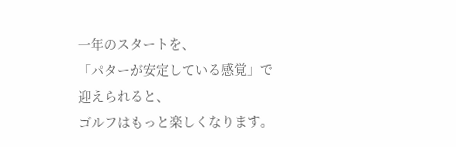一年のスタートを、
「パターが安定している感覚」で迎えられると、
ゴルフはもっと楽しくなります。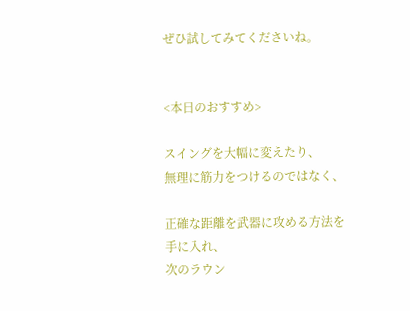ぜひ試してみてくださいね。


<本日のおすすめ>

スイングを大幅に変えたり、
無理に筋力をつけるのではなく、

正確な距離を武器に攻める方法を手に入れ、
次のラウン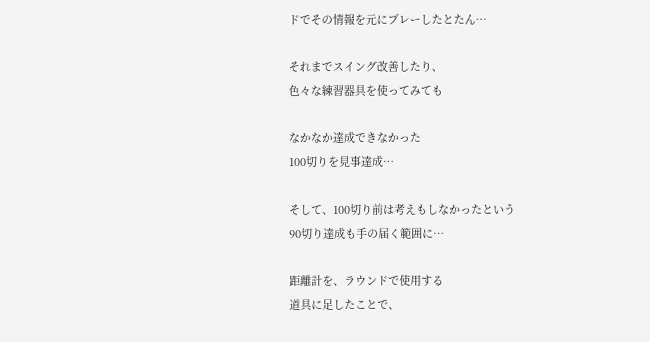ドでその情報を元にプレーしたとたん…

それまでスイング改善したり、
色々な練習器具を使ってみても

なかなか達成できなかった
100切りを見事達成…

そして、100切り前は考えもしなかったという
90切り達成も手の届く範囲に…

距離計を、ラウンドで使用する
道具に足したことで、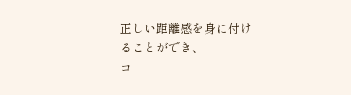正しい距離感を身に付けることができ、
コ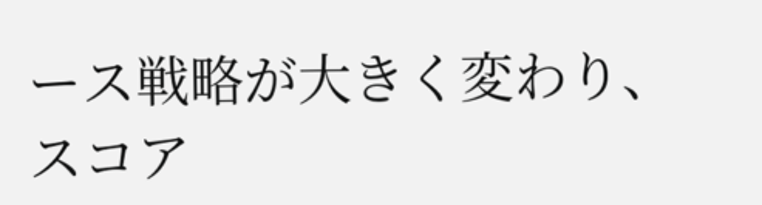ース戦略が大きく変わり、
スコア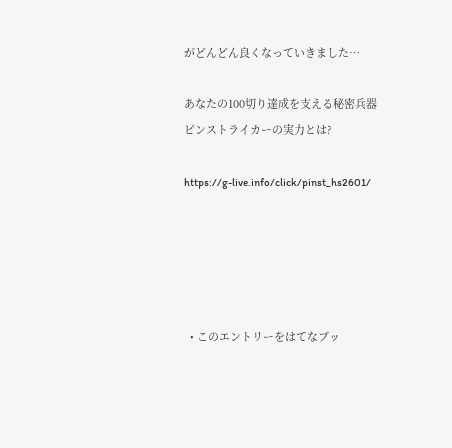がどんどん良くなっていきました…

あなたの100切り達成を支える秘密兵器
ピンストライカーの実力とは?

https://g-live.info/click/pinst_hs2601/





  • このエントリーをはてなブッ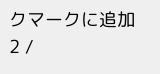クマークに追加
2 /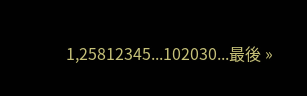1,25812345...102030...最後 »